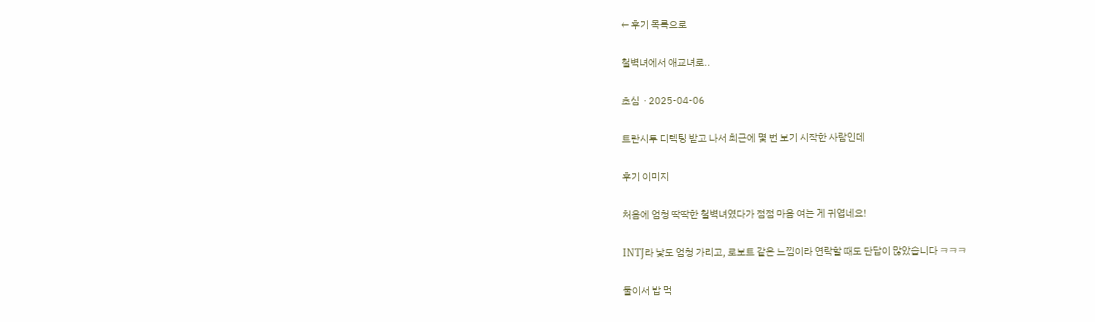← 후기 목록으로

철벽녀에서 애교녀로..

초심  · 2025-04-06

트란시투 디렉팅 받고 나서 최근에 몇 번 보기 시작한 사람인데

후기 이미지

처음에 엄청 딱딱한 철벽녀였다가 점점 마음 여는 게 귀엽네요!

INTJ라 낯도 엄청 가리고, 로보트 같은 느낌이라 연락할 때도 단답이 많았습니다 ㅋㅋㅋ

둘이서 밥 먹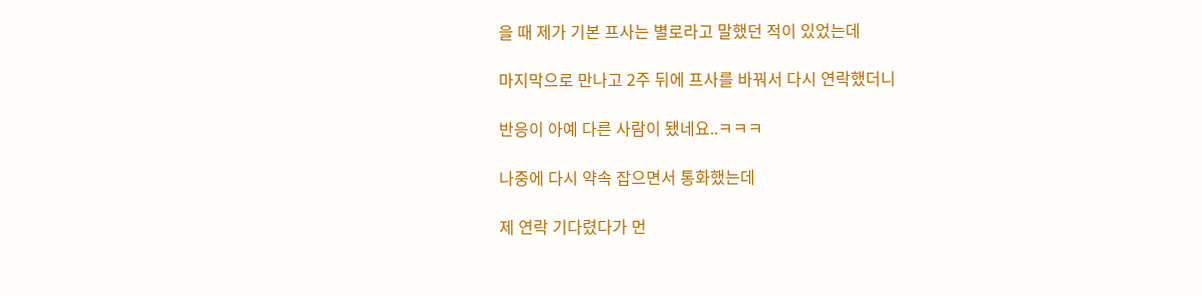을 때 제가 기본 프사는 별로라고 말했던 적이 있었는데

마지막으로 만나고 2주 뒤에 프사를 바꿔서 다시 연락했더니

반응이 아예 다른 사람이 됐네요..ㅋㅋㅋ

나중에 다시 약속 잡으면서 통화했는데

제 연락 기다렸다가 먼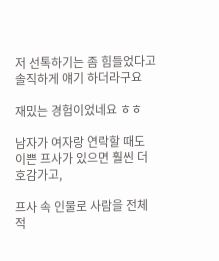저 선톡하기는 좀 힘들었다고 솔직하게 얘기 하더라구요

재밌는 경험이었네요 ㅎㅎ

남자가 여자랑 연락할 때도 이쁜 프사가 있으면 훨씬 더 호감가고,

프사 속 인물로 사람을 전체적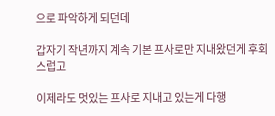으로 파악하게 되던데

갑자기 작년까지 계속 기본 프사로만 지내왔던게 후회스럽고

이제라도 멋있는 프사로 지내고 있는게 다행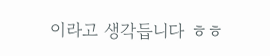이라고 생각듭니다 ㅎㅎ